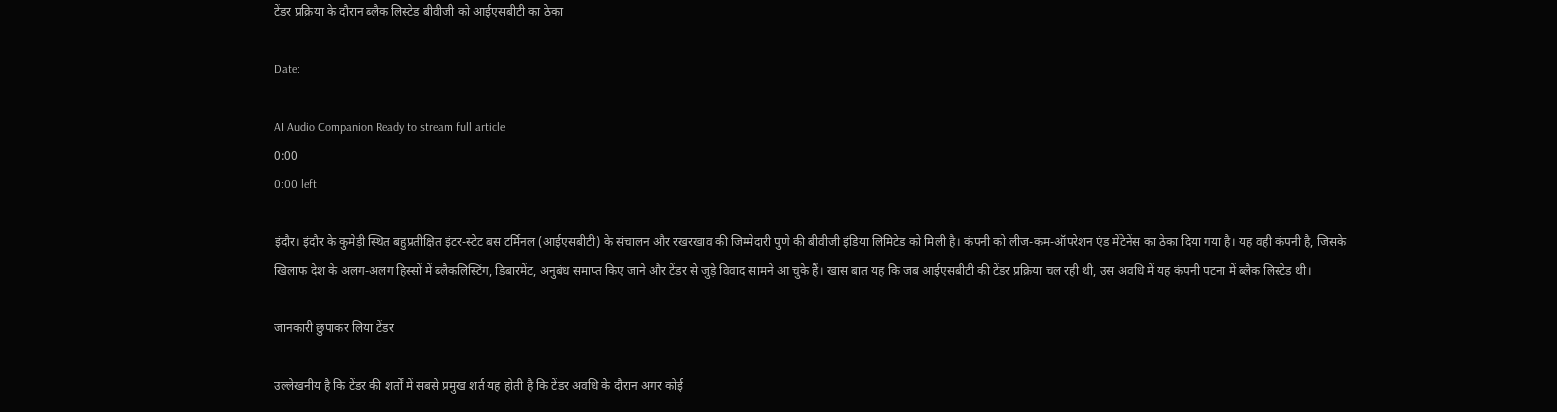टेंडर प्रक्रिया के दौरान ब्लैक लिस्टेड बीवीजी को आईएसबीटी का ठेका

Date:

AI Audio Companion Ready to stream full article
0:00
0:00 left

इंदौर। इंदौर के कुमेड़ी स्थित बहुप्रतीक्षित इंटर-स्टेट बस टर्मिनल (आईएसबीटी) के संचालन और रखरखाव की जिम्मेदारी पुणे की बीवीजी इंडिया लिमिटेड को मिली है। कंपनी को लीज-कम-ऑपरेशन एंड मेंटेनेंस का ठेका दिया गया है। यह वही कंपनी है, जिसके खिलाफ देश के अलग-अलग हिस्सों में ब्लैकलिस्टिंग, डिबारमेंट, अनुबंध समाप्त किए जाने और टेंडर से जुड़े विवाद सामने आ चुके हैं। खास बात यह कि जब आईएसबीटी की टेंडर प्रक्रिया चल रही थी, उस अवधि में यह कंपनी पटना में ब्लैक लिस्टेड थी।

जानकारी छुपाकर लिया टेंडर

उल्लेखनीय है कि टेंडर की शर्तों में सबसे प्रमुख शर्त यह होती है कि टेंडर अवधि के दौरान अगर कोई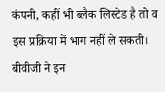कंपनी, कहीं भी ब्लैक लिस्टेड है तो व इस प्रक्रिया में भाग नहीं ले सकती। बीवीजी ने इन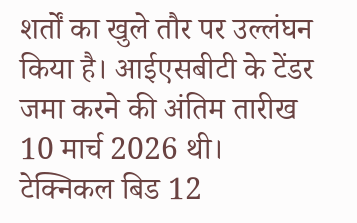शर्तों का खुले तौर पर उल्लंघन किया है। आईएसबीटी के टेंडर जमा करने की अंतिम तारीख 10 मार्च 2026 थी। टेक्निकल बिड 12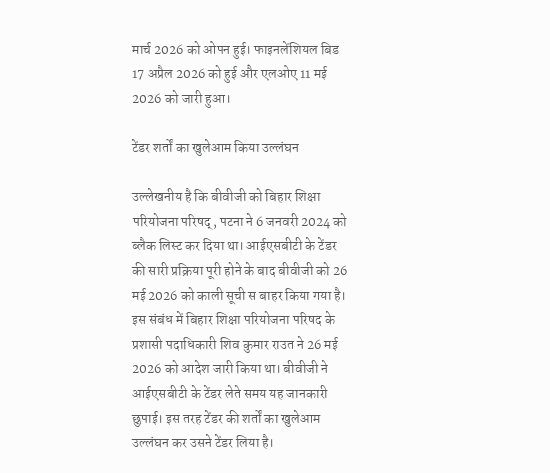मार्च 2026 को ओपन हुई। फाइनलेंशियल बिड 17 अप्रैल 2026 को हुई और एलओए 11 मई 2026 को जारी हुआ।

टेंडर शर्तों का खुलेआम किया उल्लंघन

उल्लेखनीय है कि बीवीजी को बिहार शिक्षा परियोजना परिषद्, पटना ने 6 जनवरी 2024 को ब्लैक लिस्ट कर दिया था। आईएसबीटी के टेंडर की सारी प्रक्रिया पूरी होने के बाद बीवीजी को 26 मई 2026 को काली सूची स बाहर किया गया है। इस संबंध में बिहार शिक्षा परियोजना परिषद के प्रशासी पदाधिकारी शिव कुमार राउत ने 26 मई 2026 को आदेश जारी किया था। बीवीजी ने आईएसबीटी के टेंडर लेते समय यह जानकारी छुपाई। इस तरह टेंडर की शर्तों का खुलेआम उल्लंघन कर उसने टेंडर लिया है।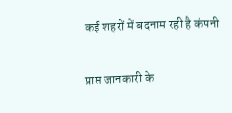कई शहरों में बदनाम रही है कंपनी

प्राप्त जानकारी के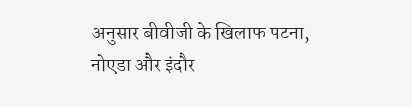अनुसार बीवीजी के खिलाफ पटना, नोएडा और इंदौर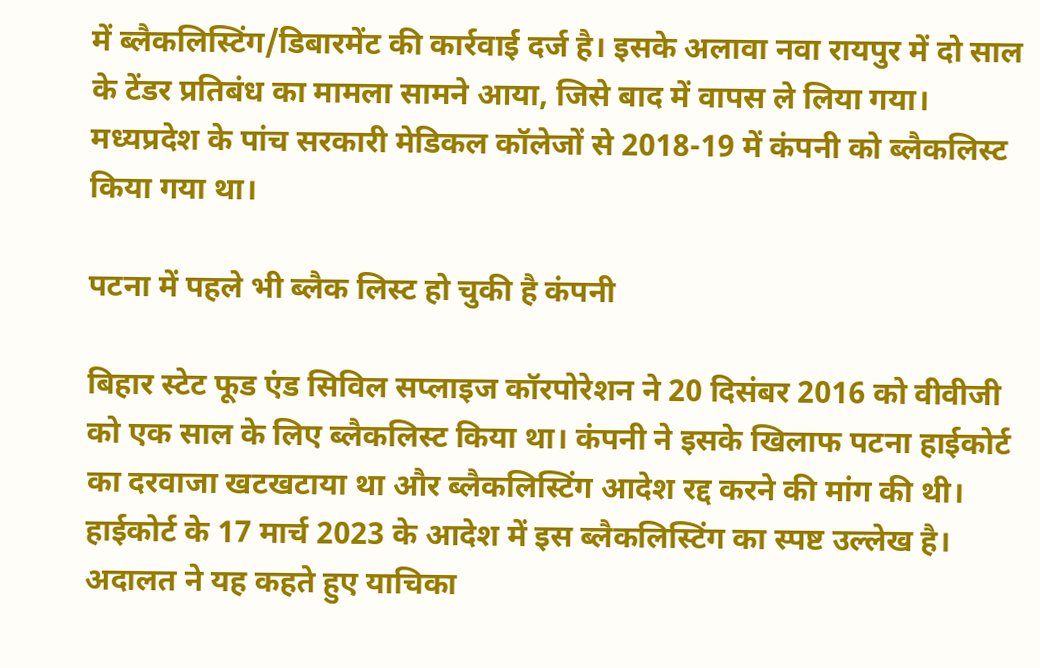में ब्लैकलिस्टिंग/डिबारमेंट की कार्रवाई दर्ज है। इसके अलावा नवा रायपुर में दो साल के टेंडर प्रतिबंध का मामला सामने आया, जिसे बाद में वापस ले लिया गया। मध्यप्रदेश के पांच सरकारी मेडिकल कॉलेजों से 2018-19 में कंपनी को ब्लैकलिस्ट किया गया था।

पटना में पहले भी ब्लैक लिस्ट हो चुकी है कंपनी

बिहार स्टेट फूड एंड सिविल सप्लाइज कॉरपोरेशन ने 20 दिसंबर 2016 को वीवीजी को एक साल के लिए ब्लैकलिस्ट किया था। कंपनी ने इसके खिलाफ पटना हाईकोर्ट का दरवाजा खटखटाया था और ब्लैकलिस्टिंग आदेश रद्द करने की मांग की थी। हाईकोर्ट के 17 मार्च 2023 के आदेश में इस ब्लैकलिस्टिंग का स्पष्ट उल्लेख है। अदालत ने यह कहते हुए याचिका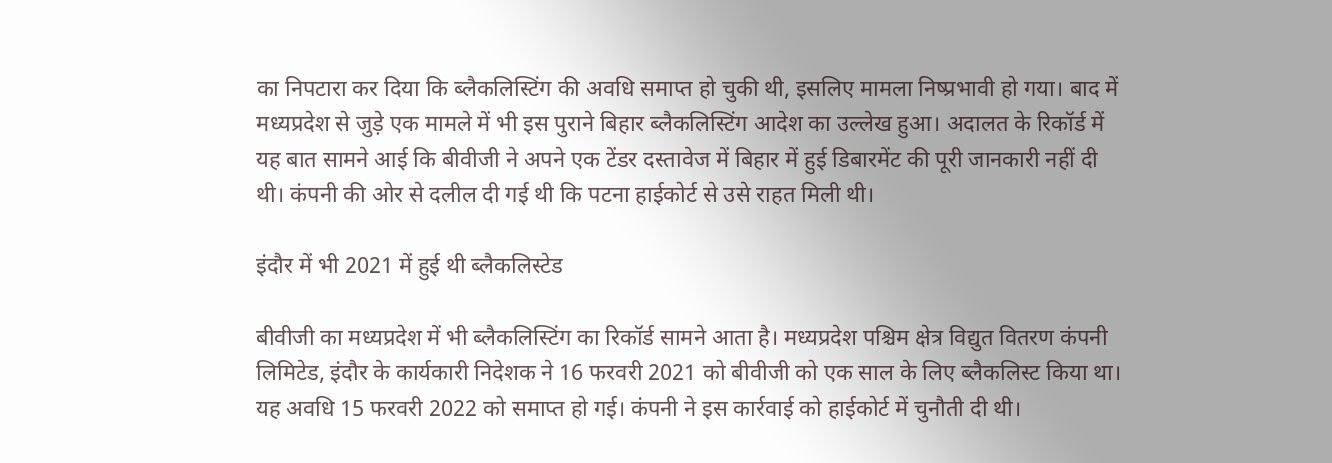का निपटारा कर दिया कि ब्लैकलिस्टिंग की अवधि समाप्त हो चुकी थी, इसलिए मामला निष्प्रभावी हो गया। बाद में मध्यप्रदेश से जुड़े एक मामले में भी इस पुराने बिहार ब्लैकलिस्टिंग आदेश का उल्लेख हुआ। अदालत के रिकॉर्ड में यह बात सामने आई कि बीवीजी ने अपने एक टेंडर दस्तावेज में बिहार में हुई डिबारमेंट की पूरी जानकारी नहीं दी थी। कंपनी की ओर से दलील दी गई थी कि पटना हाईकोर्ट से उसे राहत मिली थी।

इंदौर में भी 2021 में हुई थी ब्लैकलिस्टेड

बीवीजी का मध्यप्रदेश में भी ब्लैकलिस्टिंग का रिकॉर्ड सामने आता है। मध्यप्रदेश पश्चिम क्षेत्र विद्युत वितरण कंपनी लिमिटेड, इंदौर के कार्यकारी निदेशक ने 16 फरवरी 2021 को बीवीजी को एक साल के लिए ब्लैकलिस्ट किया था। यह अवधि 15 फरवरी 2022 को समाप्त हो गई। कंपनी ने इस कार्रवाई को हाईकोर्ट में चुनौती दी थी।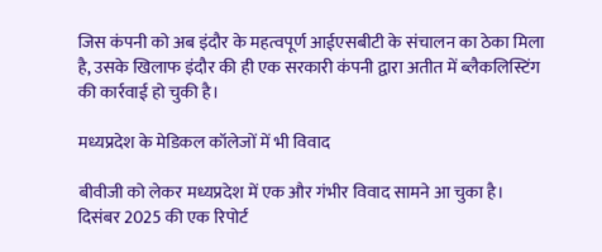जिस कंपनी को अब इंदौर के महत्वपूर्ण आईएसबीटी के संचालन का ठेका मिला है, उसके खिलाफ इंदौर की ही एक सरकारी कंपनी द्वारा अतीत में ब्लैकलिस्टिंग की कार्रवाई हो चुकी है।

मध्यप्रदेश के मेडिकल कॉलेजों में भी विवाद

बीवीजी को लेकर मध्यप्रदेश में एक और गंभीर विवाद सामने आ चुका है। दिसंबर 2025 की एक रिपोर्ट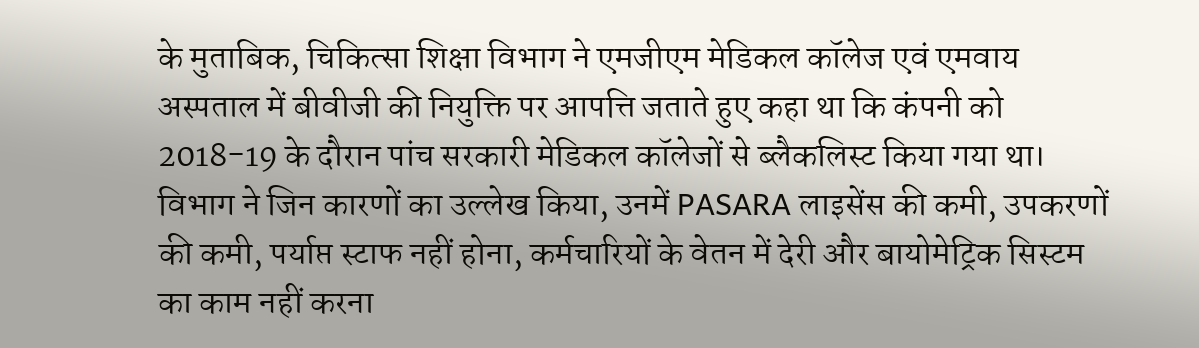के मुताबिक, चिकित्सा शिक्षा विभाग ने एमजीएम मेडिकल कॉलेज एवं एमवाय अस्पताल में बीवीजी की नियुक्ति पर आपत्ति जताते हुए कहा था कि कंपनी को 2018-19 के दौरान पांच सरकारी मेडिकल कॉलेजों से ब्लैकलिस्ट किया गया था। विभाग ने जिन कारणों का उल्लेख किया, उनमें PASARA लाइसेंस की कमी, उपकरणों की कमी, पर्याप्त स्टाफ नहीं होना, कर्मचारियों के वेतन में देरी और बायोमेट्रिक सिस्टम का काम नहीं करना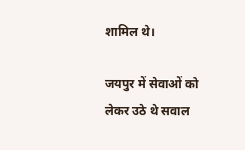शामिल थे।

जयपुर में सेवाओं को लेकर उठे थे सवाल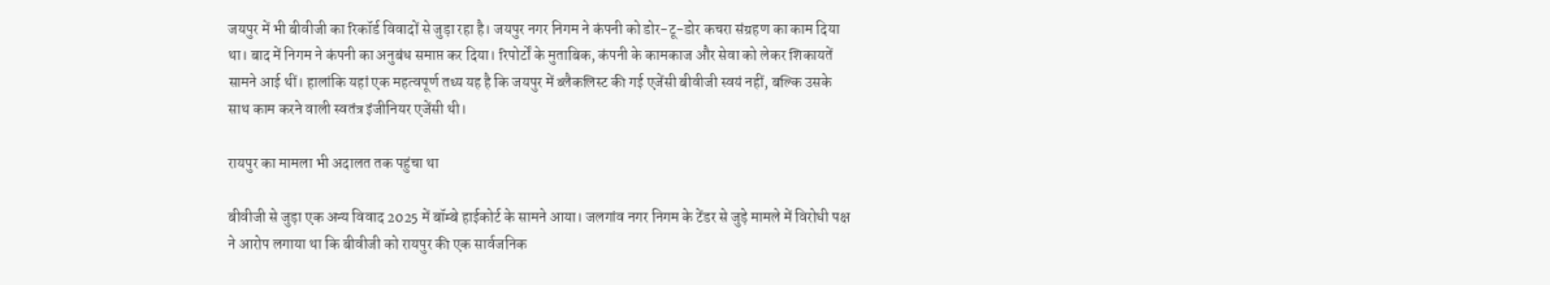जयपुर में भी बीवीजी का रिकॉर्ड विवादों से जुड़ा रहा है। जयपुर नगर निगम ने कंपनी को डोर-टू-डोर कचरा संग्रहण का काम दिया था। बाद में निगम ने कंपनी का अनुबंध समाप्त कर दिया। रिपोर्टों के मुताबिक, कंपनी के कामकाज और सेवा को लेकर शिकायतें सामने आई थीं। हालांकि यहां एक महत्वपूर्ण तथ्य यह है कि जयपुर में ब्लैकलिस्ट की गई एजेंसी बीवीजी स्वयं नहीं, बल्कि उसके साथ काम करने वाली स्वतंत्र इंजीनियर एजेंसी थी।

रायपुर का मामला भी अदालत तक पहुंचा था

बीवीजी से जुड़ा एक अन्य विवाद 2025 में बॉम्बे हाईकोर्ट के सामने आया। जलगांव नगर निगम के टेंडर से जुड़े मामले में विरोधी पक्ष ने आरोप लगाया था कि बीवीजी को रायपुर की एक सार्वजनिक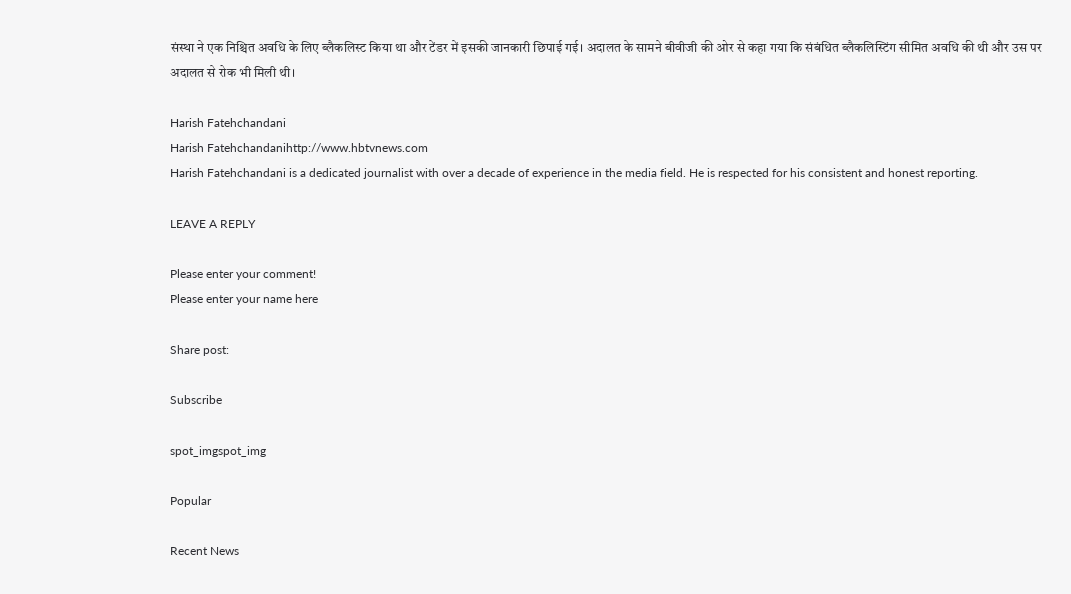संस्था ने एक निश्चित अवधि के लिए ब्लैकलिस्ट किया था और टेंडर में इसकी जानकारी छिपाई गई। अदालत के सामने बीवीजी की ओर से कहा गया कि संबंधित ब्लैकलिस्टिंग सीमित अवधि की थी और उस पर अदालत से रोक भी मिली थी।

Harish Fatehchandani
Harish Fatehchandanihttp://www.hbtvnews.com
Harish Fatehchandani is a dedicated journalist with over a decade of experience in the media field. He is respected for his consistent and honest reporting.

LEAVE A REPLY

Please enter your comment!
Please enter your name here

Share post:

Subscribe

spot_imgspot_img

Popular

Recent News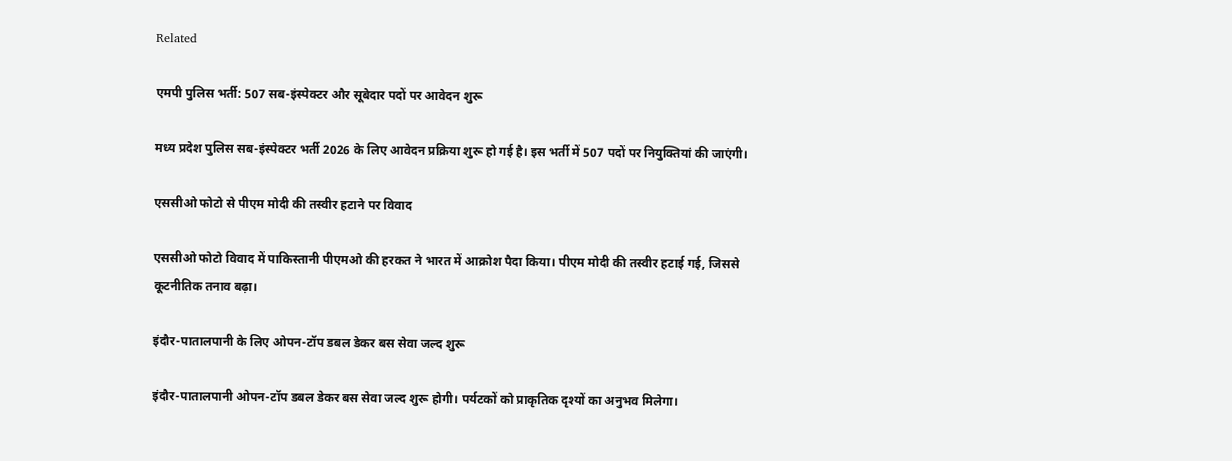Related

एमपी पुलिस भर्ती: 507 सब-इंस्पेक्टर और सूबेदार पदों पर आवेदन शुरू

मध्य प्रदेश पुलिस सब-इंस्पेक्टर भर्ती 2026 के लिए आवेदन प्रक्रिया शुरू हो गई है। इस भर्ती में 507 पदों पर नियुक्तियां की जाएंगी।

एससीओ फोटो से पीएम मोदी की तस्वीर हटाने पर विवाद

एससीओ फोटो विवाद में पाकिस्तानी पीएमओ की हरकत ने भारत में आक्रोश पैदा किया। पीएम मोदी की तस्वीर हटाई गई, जिससे कूटनीतिक तनाव बढ़ा।

इंदौर-पातालपानी के लिए ओपन-टॉप डबल डेकर बस सेवा जल्द शुरू

इंदौर-पातालपानी ओपन-टॉप डबल डेकर बस सेवा जल्द शुरू होगी। पर्यटकों को प्राकृतिक दृश्यों का अनुभव मिलेगा।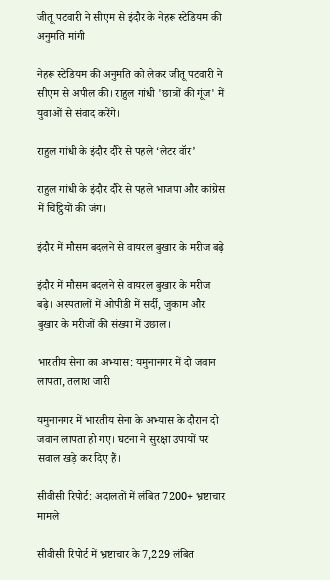जीतू पटवारी ने सीएम से इंदौर के नेहरू स्टेडियम की अनुमति मांगी

नेहरू स्टेडियम की अनुमति को लेकर जीतू पटवारी ने सीएम से अपील की। राहुल गांधी 'छात्रों की गूंज' में युवाओं से संवाद करेंगे।

राहुल गांधी के इंदौर दौरे से पहले ‘लेटर वॉर’

राहुल गांधी के इंदौर दौरे से पहले भाजपा और कांग्रेस में चिट्ठियों की जंग।

इंदौर में मौसम बदलने से वायरल बुखार के मरीज बढ़े

इंदौर में मौसम बदलने से वायरल बुखार के मरीज बढ़े। अस्पतालों में ओपीडी में सर्दी, जुकाम और बुखार के मरीजों की संख्या में उछाल।

भारतीय सेना का अभ्यास: यमुनानगर में दो जवान लापता, तलाश जारी

यमुनानगर में भारतीय सेना के अभ्यास के दौरान दो जवान लापता हो गए। घटना ने सुरक्षा उपायों पर सवाल खड़े कर दिए हैं।

सीवीसी रिपोर्ट: अदालतों में लंबित 7200+ भ्रष्टाचार मामले

सीवीसी रिपोर्ट में भ्रष्टाचार के 7,229 लंबित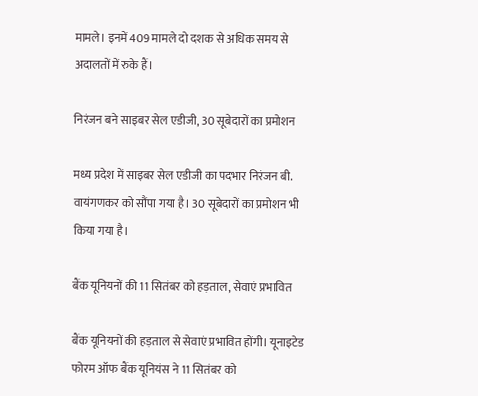मामले। इनमें 409 मामले दो दशक से अधिक समय से अदालतों में रुके हैं।

निरंजन बने साइबर सेल एडीजी, 30 सूबेदारों का प्रमोशन

मध्य प्रदेश में साइबर सेल एडीजी का पदभार निरंजन बी. वायंगणकर को सौंपा गया है। 30 सूबेदारों का प्रमोशन भी किया गया है।

बैंक यूनियनों की 11 सितंबर को हड़ताल, सेवाएं प्रभावित

बैंक यूनियनों की हड़ताल से सेवाएं प्रभावित होंगी। यूनाइटेड फोरम ऑफ बैंक यूनियंस ने 11 सितंबर को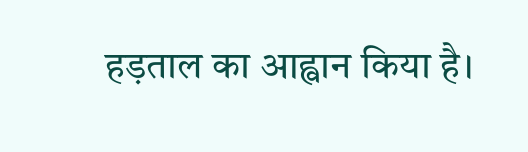हड़ताल का आह्वान किया है।